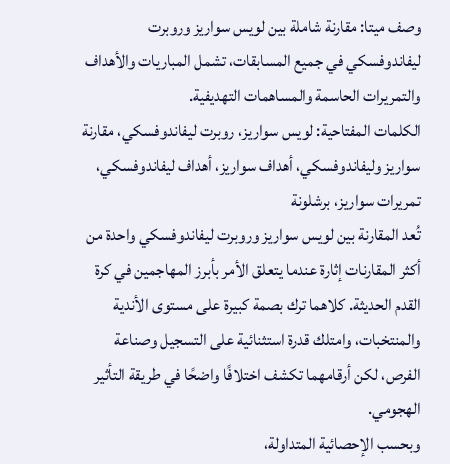وصف ميتا: مقارنة شاملة بين لويس سواريز وروبرت ليفاندوفسكي في جميع المسابقات، تشمل المباريات والأهداف والتمريرات الحاسمة والمساهمات التهديفية.
الكلمات المفتاحية: لويس سواريز، روبرت ليفاندوفسكي، مقارنة سواريز وليفاندوفسكي، أهداف سواريز، أهداف ليفاندوفسكي، تمريرات سواريز، برشلونة
تُعد المقارنة بين لويس سواريز وروبرت ليفاندوفسكي واحدة من أكثر المقارنات إثارة عندما يتعلق الأمر بأبرز المهاجمين في كرة القدم الحديثة. كلاهما ترك بصمة كبيرة على مستوى الأندية والمنتخبات، وامتلك قدرة استثنائية على التسجيل وصناعة الفرص، لكن أرقامهما تكشف اختلافًا واضحًا في طريقة التأثير الهجومي.
وبحسب الإحصائية المتداولة،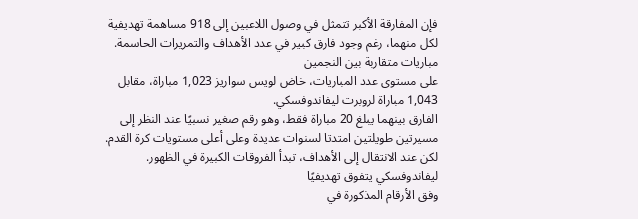فإن المفارقة الأكبر تتمثل في وصول اللاعبين إلى 918 مساهمة تهديفية لكل منهما، رغم وجود فارق كبير في عدد الأهداف والتمريرات الحاسمة.
مباريات متقاربة بين النجمين
على مستوى عدد المباريات، خاض لويس سواريز 1,023 مباراة، مقابل 1,043 مباراة لروبرت ليفاندوفسكي.
الفارق بينهما يبلغ 20 مباراة فقط، وهو رقم صغير نسبيًا عند النظر إلى مسيرتين طويلتين امتدتا لسنوات عديدة وعلى أعلى مستويات كرة القدم.
لكن عند الانتقال إلى الأهداف، تبدأ الفروقات الكبيرة في الظهور.
ليفاندوفسكي يتفوق تهديفيًا
وفق الأرقام المذكورة في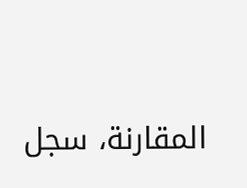المقارنة، سجل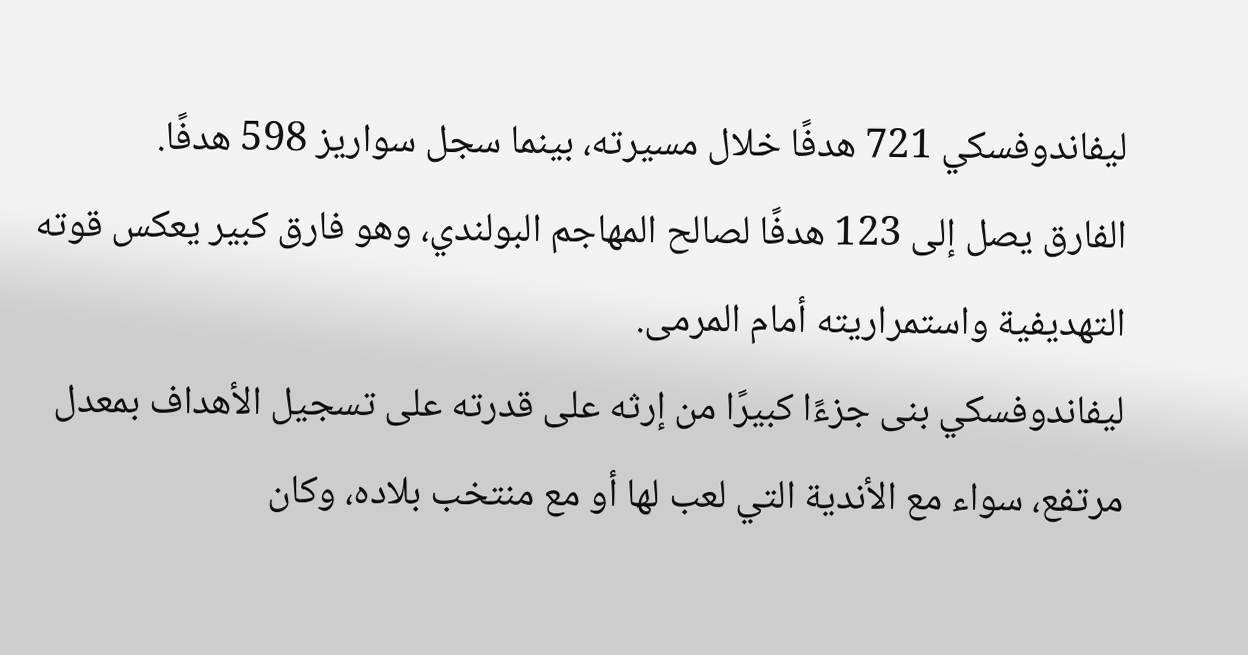ليفاندوفسكي 721 هدفًا خلال مسيرته، بينما سجل سواريز 598 هدفًا.
الفارق يصل إلى 123 هدفًا لصالح المهاجم البولندي، وهو فارق كبير يعكس قوته التهديفية واستمراريته أمام المرمى.
ليفاندوفسكي بنى جزءًا كبيرًا من إرثه على قدرته على تسجيل الأهداف بمعدل مرتفع، سواء مع الأندية التي لعب لها أو مع منتخب بلاده، وكان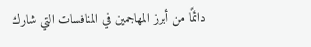دائمًا من أبرز المهاجمين في المنافسات التي شارك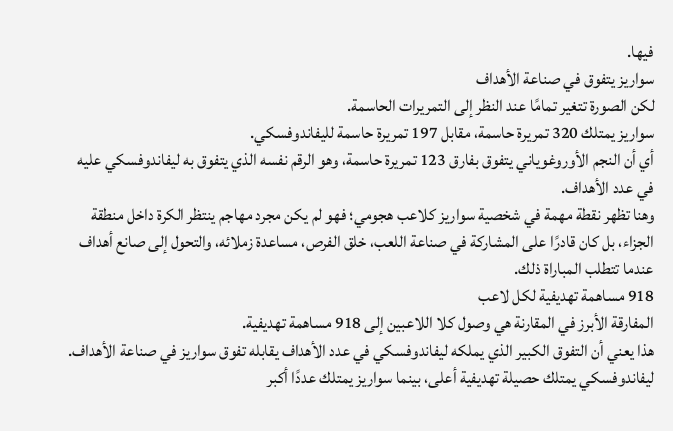فيها.
سواريز يتفوق في صناعة الأهداف
لكن الصورة تتغير تمامًا عند النظر إلى التمريرات الحاسمة.
سواريز يمتلك 320 تمريرة حاسمة، مقابل 197 تمريرة حاسمة لليفاندوفسكي.
أي أن النجم الأوروغوياني يتفوق بفارق 123 تمريرة حاسمة، وهو الرقم نفسه الذي يتفوق به ليفاندوفسكي عليه في عدد الأهداف.
وهنا تظهر نقطة مهمة في شخصية سواريز كلاعب هجومي؛ فهو لم يكن مجرد مهاجم ينتظر الكرة داخل منطقة الجزاء، بل كان قادرًا على المشاركة في صناعة اللعب، خلق الفرص، مساعدة زملائه، والتحول إلى صانع أهداف عندما تتطلب المباراة ذلك.
918 مساهمة تهديفية لكل لاعب
المفارقة الأبرز في المقارنة هي وصول كلا اللاعبين إلى 918 مساهمة تهديفية.
هذا يعني أن التفوق الكبير الذي يملكه ليفاندوفسكي في عدد الأهداف يقابله تفوق سواريز في صناعة الأهداف.
ليفاندوفسكي يمتلك حصيلة تهديفية أعلى، بينما سواريز يمتلك عددًا أكبر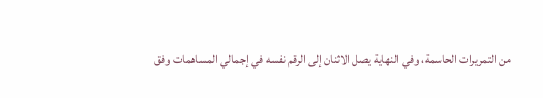من التمريرات الحاسمة، وفي النهاية يصل الاثنان إلى الرقم نفسه في إجمالي المساهمات وفق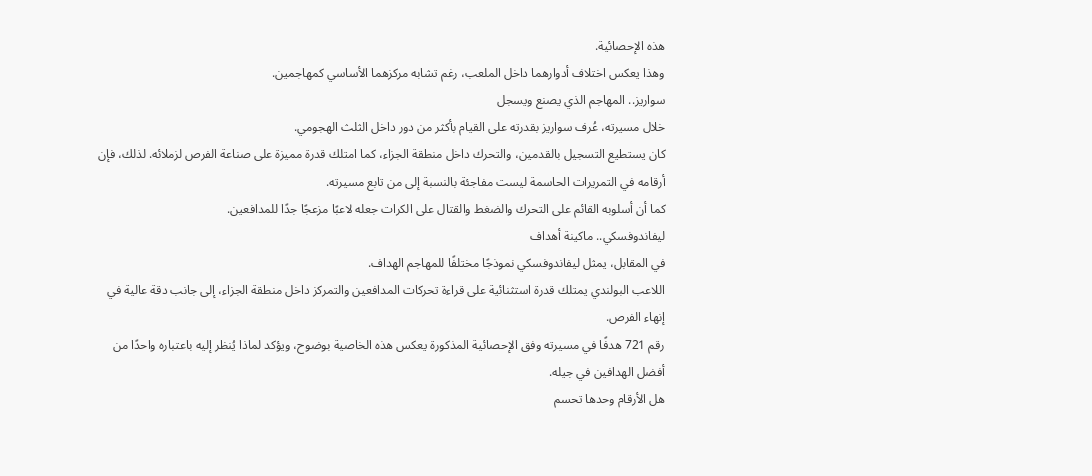هذه الإحصائية.
وهذا يعكس اختلاف أدوارهما داخل الملعب، رغم تشابه مركزهما الأساسي كمهاجمين.
سواريز.. المهاجم الذي يصنع ويسجل
خلال مسيرته، عُرف سواريز بقدرته على القيام بأكثر من دور داخل الثلث الهجومي.
كان يستطيع التسجيل بالقدمين، والتحرك داخل منطقة الجزاء، كما امتلك قدرة مميزة على صناعة الفرص لزملائه. لذلك، فإن أرقامه في التمريرات الحاسمة ليست مفاجئة بالنسبة إلى من تابع مسيرته.
كما أن أسلوبه القائم على التحرك والضغط والقتال على الكرات جعله لاعبًا مزعجًا جدًا للمدافعين.
ليفاندوفسكي.. ماكينة أهداف
في المقابل، يمثل ليفاندوفسكي نموذجًا مختلفًا للمهاجم الهداف.
اللاعب البولندي يمتلك قدرة استثنائية على قراءة تحركات المدافعين والتمركز داخل منطقة الجزاء، إلى جانب دقة عالية في إنهاء الفرص.
رقم 721 هدفًا في مسيرته وفق الإحصائية المذكورة يعكس هذه الخاصية بوضوح، ويؤكد لماذا يُنظر إليه باعتباره واحدًا من أفضل الهدافين في جيله.
هل الأرقام وحدها تحسم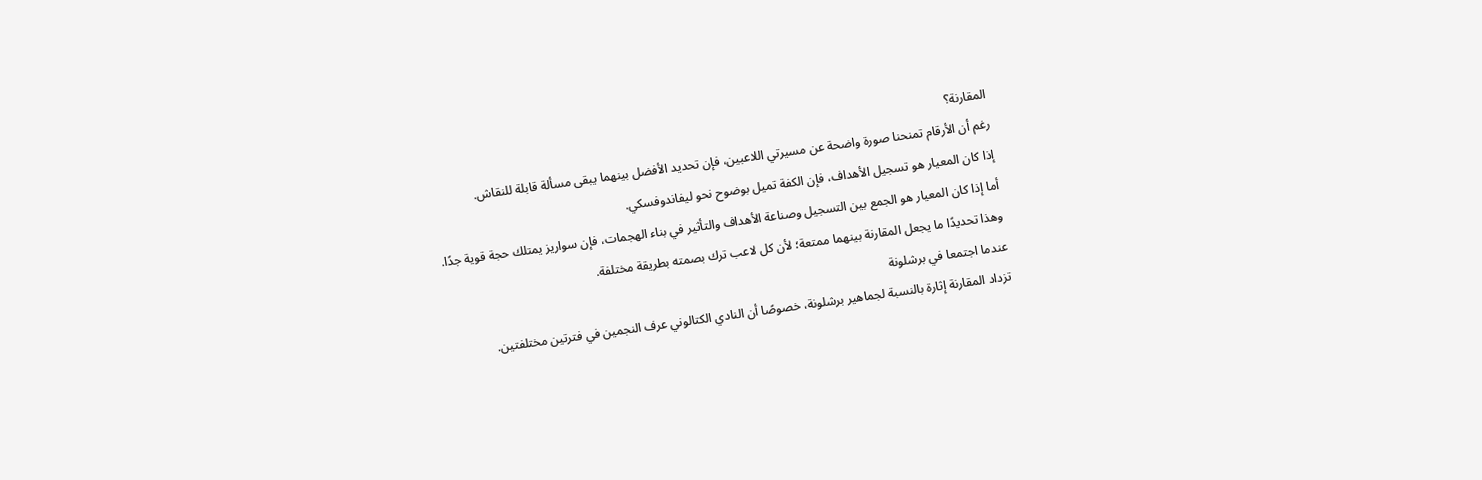المقارنة؟
رغم أن الأرقام تمنحنا صورة واضحة عن مسيرتي اللاعبين، فإن تحديد الأفضل بينهما يبقى مسألة قابلة للنقاش.
إذا كان المعيار هو تسجيل الأهداف، فإن الكفة تميل بوضوح نحو ليفاندوفسكي.
أما إذا كان المعيار هو الجمع بين التسجيل وصناعة الأهداف والتأثير في بناء الهجمات، فإن سواريز يمتلك حجة قوية جدًا.
وهذا تحديدًا ما يجعل المقارنة بينهما ممتعة؛ لأن كل لاعب ترك بصمته بطريقة مختلفة.
عندما اجتمعا في برشلونة
تزداد المقارنة إثارة بالنسبة لجماهير برشلونة، خصوصًا أن النادي الكتالوني عرف النجمين في فترتين مختلفتين.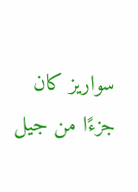سواريز كان جزءًا من جيل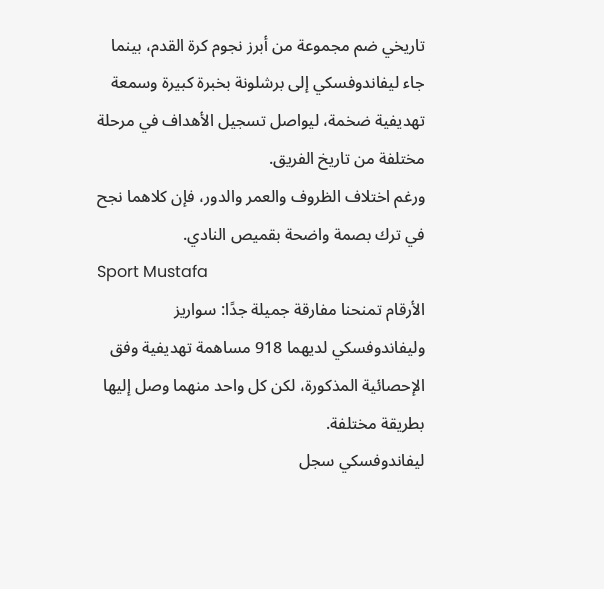تاريخي ضم مجموعة من أبرز نجوم كرة القدم، بينما جاء ليفاندوفسكي إلى برشلونة بخبرة كبيرة وسمعة تهديفية ضخمة، ليواصل تسجيل الأهداف في مرحلة مختلفة من تاريخ الفريق.
ورغم اختلاف الظروف والعمر والدور، فإن كلاهما نجح في ترك بصمة واضحة بقميص النادي.
Sport Mustafa
الأرقام تمنحنا مفارقة جميلة جدًا: سواريز وليفاندوفسكي لديهما 918 مساهمة تهديفية وفق الإحصائية المذكورة، لكن كل واحد منهما وصل إليها بطريقة مختلفة.
ليفاندوفسكي سجل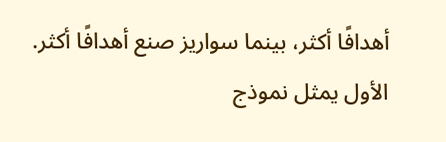أهدافًا أكثر، بينما سواريز صنع أهدافًا أكثر. الأول يمثل نموذج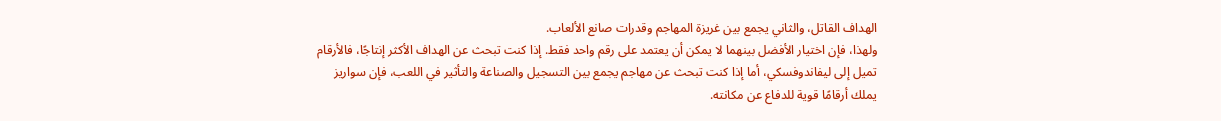الهداف القاتل، والثاني يجمع بين غريزة المهاجم وقدرات صانع الألعاب.
ولهذا، فإن اختيار الأفضل بينهما لا يمكن أن يعتمد على رقم واحد فقط. إذا كنت تبحث عن الهداف الأكثر إنتاجًا، فالأرقام تميل إلى ليفاندوفسكي، أما إذا كنت تبحث عن مهاجم يجمع بين التسجيل والصناعة والتأثير في اللعب، فإن سواريز يملك أرقامًا قوية للدفاع عن مكانته.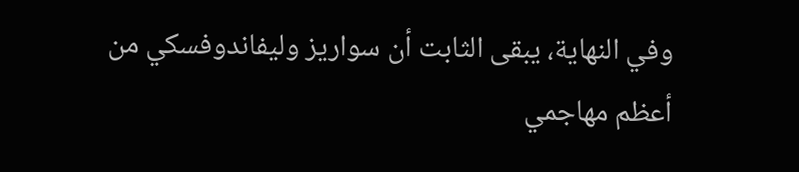وفي النهاية، يبقى الثابت أن سواريز وليفاندوفسكي من أعظم مهاجمي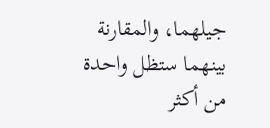جيلهما، والمقارنة بينهما ستظل واحدة من أكثر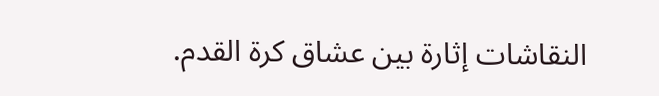النقاشات إثارة بين عشاق كرة القدم.